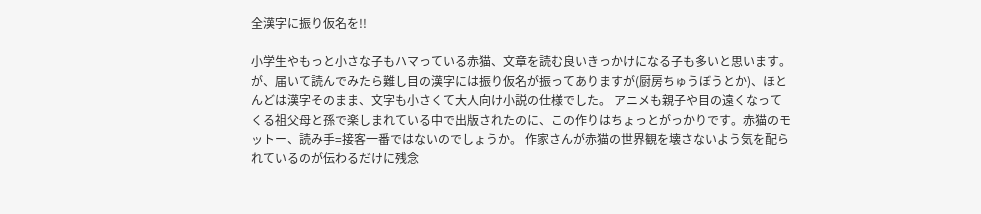全漢字に振り仮名を!!

小学生やもっと小さな子もハマっている赤猫、文章を読む良いきっかけになる子も多いと思います。 が、届いて読んでみたら難し目の漢字には振り仮名が振ってありますが(厨房ちゅうぼうとか)、ほとんどは漢字そのまま、文字も小さくて大人向け小説の仕様でした。 アニメも親子や目の遠くなってくる祖父母と孫で楽しまれている中で出版されたのに、この作りはちょっとがっかりです。赤猫のモットー、読み手=接客一番ではないのでしょうか。 作家さんが赤猫の世界観を壊さないよう気を配られているのが伝わるだけに残念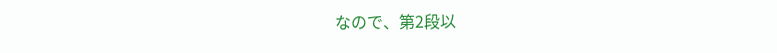なので、第2段以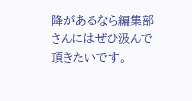降があるなら編集部さんにはぜひ汲んで頂きたいです。